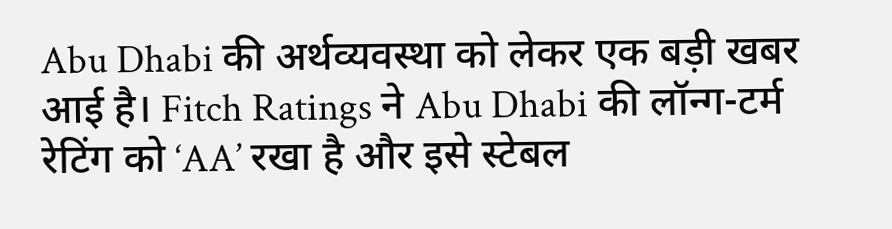Abu Dhabi की अर्थव्यवस्था को लेकर एक बड़ी खबर आई है। Fitch Ratings ने Abu Dhabi की लॉन्ग-टर्म रेटिंग को ‘AA’ रखा है और इसे स्टेबल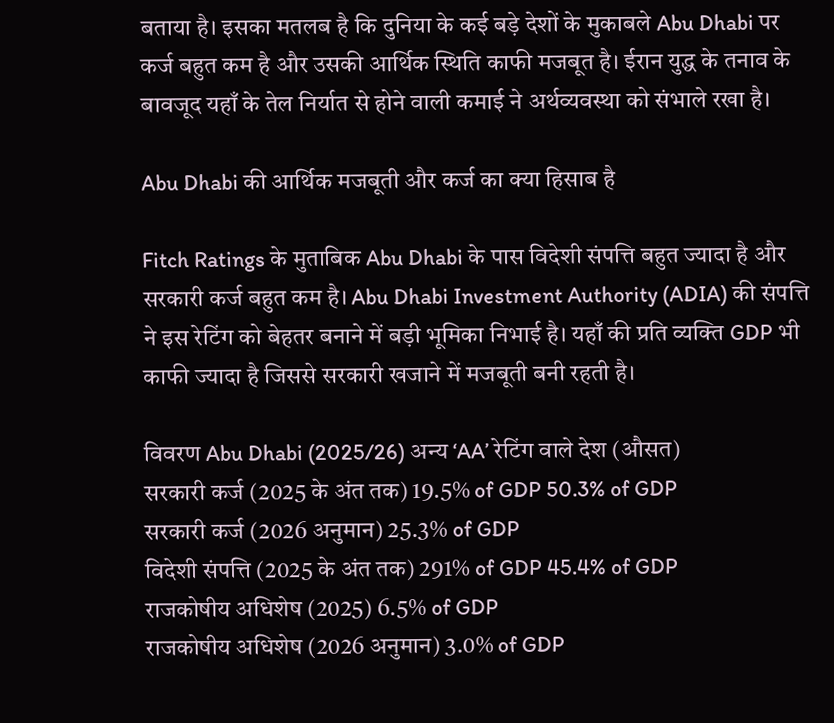बताया है। इसका मतलब है कि दुनिया के कई बड़े देशों के मुकाबले Abu Dhabi पर कर्ज बहुत कम है और उसकी आर्थिक स्थिति काफी मजबूत है। ईरान युद्ध के तनाव के बावजूद यहाँ के तेल निर्यात से होने वाली कमाई ने अर्थव्यवस्था को संभाले रखा है।

Abu Dhabi की आर्थिक मजबूती और कर्ज का क्या हिसाब है

Fitch Ratings के मुताबिक Abu Dhabi के पास विदेशी संपत्ति बहुत ज्यादा है और सरकारी कर्ज बहुत कम है। Abu Dhabi Investment Authority (ADIA) की संपत्ति ने इस रेटिंग को बेहतर बनाने में बड़ी भूमिका निभाई है। यहाँ की प्रति व्यक्ति GDP भी काफी ज्यादा है जिससे सरकारी खजाने में मजबूती बनी रहती है।

विवरण Abu Dhabi (2025/26) अन्य ‘AA’ रेटिंग वाले देश (औसत)
सरकारी कर्ज (2025 के अंत तक) 19.5% of GDP 50.3% of GDP
सरकारी कर्ज (2026 अनुमान) 25.3% of GDP
विदेशी संपत्ति (2025 के अंत तक) 291% of GDP 45.4% of GDP
राजकोषीय अधिशेष (2025) 6.5% of GDP
राजकोषीय अधिशेष (2026 अनुमान) 3.0% of GDP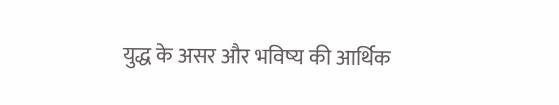युद्ध के असर और भविष्य की आर्थिक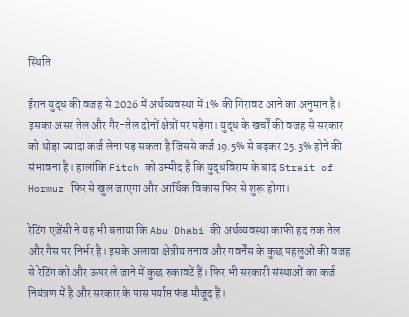स्थिति

ईरान युद्ध की वजह से 2026 में अर्थव्यवस्था में 1% की गिरावट आने का अनुमान है। इसका असर तेल और गैर-तेल दोनों क्षेत्रों पर पड़ेगा। युद्ध के खर्चों की वजह से सरकार को थोड़ा ज्यादा कर्ज लेना पड़ सकता है जिससे कर्ज 19.5% से बढ़कर 25.3% होने की संभावना है। हालांकि Fitch को उम्मीद है कि युद्धविराम के बाद Strait of Hormuz फिर से खुल जाएगा और आर्थिक विकास फिर से शुरू होगा।

रेटिंग एजेंसी ने यह भी बताया कि Abu Dhabi की अर्थव्यवस्था काफी हद तक तेल और गैस पर निर्भर है। इसके अलावा क्षेत्रीय तनाव और गवर्नेंस के कुछ पहलुओं की वजह से रेटिंग को और ऊपर ले जाने में कुछ रुकावटें हैं। फिर भी सरकारी संस्थाओं का कर्ज नियंत्रण में है और सरकार के पास पर्याप्त फंड मौजूद हैं।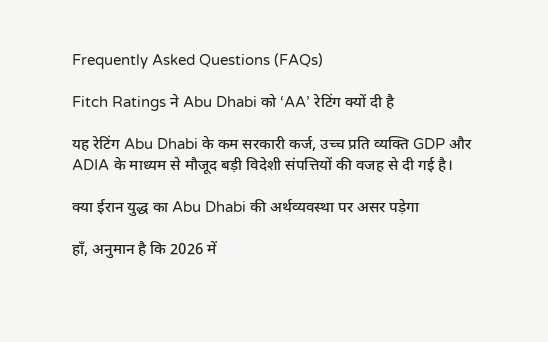Frequently Asked Questions (FAQs)

Fitch Ratings ने Abu Dhabi को ‘AA’ रेटिंग क्यों दी है

यह रेटिंग Abu Dhabi के कम सरकारी कर्ज, उच्च प्रति व्यक्ति GDP और ADIA के माध्यम से मौजूद बड़ी विदेशी संपत्तियों की वजह से दी गई है।

क्या ईरान युद्ध का Abu Dhabi की अर्थव्यवस्था पर असर पड़ेगा

हाँ, अनुमान है कि 2026 में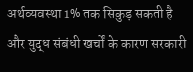अर्थव्यवस्था 1% तक सिकुड़ सकती है और युद्ध संबंधी खर्चों के कारण सरकारी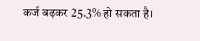कर्ज बढ़कर 25.3% हो सकता है।